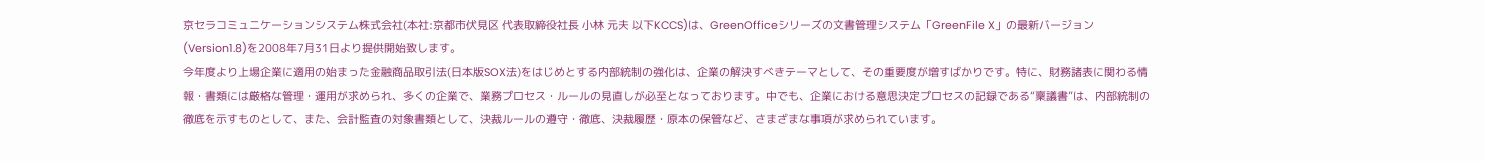京セラコミュニケーションシステム株式会社(本社:京都市伏見区 代表取締役社長 小林 元夫 以下KCCS)は、GreenOfficeシリーズの文書管理システム「GreenFile X」の最新バージョン(Version1.8)を2008年7月31日より提供開始致します。
今年度より上場企業に適用の始まった金融商品取引法(日本版SOX法)をはじめとする内部統制の強化は、企業の解決すべきテーマとして、その重要度が増すばかりです。特に、財務諸表に関わる情報・書類には厳格な管理・運用が求められ、多くの企業で、業務プロセス・ルールの見直しが必至となっております。中でも、企業における意思決定プロセスの記録である“稟議書”は、内部統制の徹底を示すものとして、また、会計監査の対象書類として、決裁ルールの遵守・徹底、決裁履歴・原本の保管など、さまざまな事項が求められています。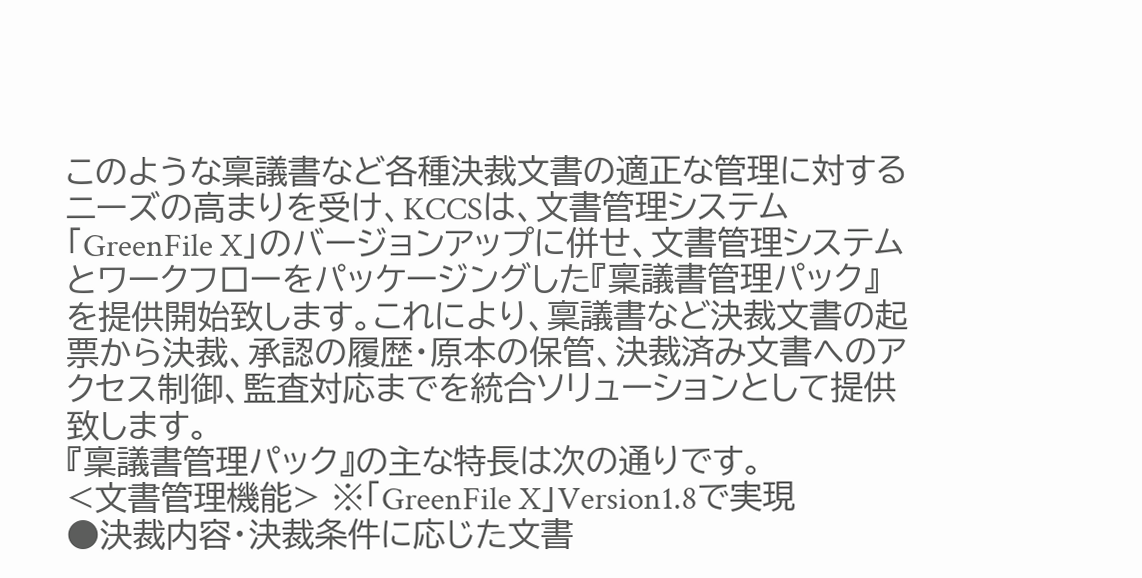このような稟議書など各種決裁文書の適正な管理に対するニーズの高まりを受け、KCCSは、文書管理システム「GreenFile X」のバージョンアップに併せ、文書管理システムとワークフローをパッケージングした『稟議書管理パック』を提供開始致します。これにより、稟議書など決裁文書の起票から決裁、承認の履歴・原本の保管、決裁済み文書へのアクセス制御、監査対応までを統合ソリューションとして提供致します。
『稟議書管理パック』の主な特長は次の通りです。
<文書管理機能> ※「GreenFile X」Version1.8で実現
●決裁内容・決裁条件に応じた文書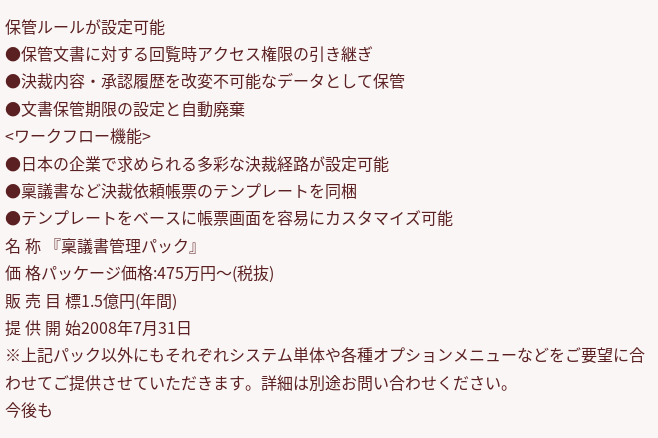保管ルールが設定可能
●保管文書に対する回覧時アクセス権限の引き継ぎ
●決裁内容・承認履歴を改変不可能なデータとして保管
●文書保管期限の設定と自動廃棄
<ワークフロー機能>
●日本の企業で求められる多彩な決裁経路が設定可能
●稟議書など決裁依頼帳票のテンプレートを同梱
●テンプレートをベースに帳票画面を容易にカスタマイズ可能
名 称 『稟議書管理パック』
価 格パッケージ価格:475万円〜(税抜)
販 売 目 標1.5億円(年間)
提 供 開 始2008年7月31日
※上記パック以外にもそれぞれシステム単体や各種オプションメニューなどをご要望に合わせてご提供させていただきます。詳細は別途お問い合わせください。
今後も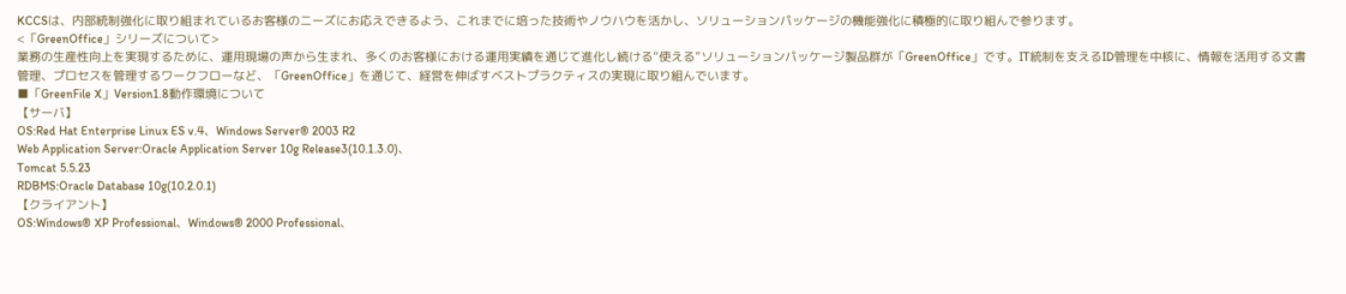KCCSは、内部統制強化に取り組まれているお客様のニーズにお応えできるよう、これまでに培った技術やノウハウを活かし、ソリューションパッケージの機能強化に積極的に取り組んで参ります。
<「GreenOffice」シリーズについて>
業務の生産性向上を実現するために、運用現場の声から生まれ、多くのお客様における運用実績を通じて進化し続ける“使える”ソリューションパッケージ製品群が「GreenOffice」です。IT統制を支えるID管理を中核に、情報を活用する文書管理、プロセスを管理するワークフローなど、「GreenOffice」を通じて、経営を伸ばすベストプラクティスの実現に取り組んでいます。
■「GreenFile X」Version1.8動作環境について
【サーバ】
OS:Red Hat Enterprise Linux ES v.4、Windows Server® 2003 R2
Web Application Server:Oracle Application Server 10g Release3(10.1.3.0)、
Tomcat 5.5.23
RDBMS:Oracle Database 10g(10.2.0.1)
【クライアント】
OS:Windows® XP Professional、Windows® 2000 Professional、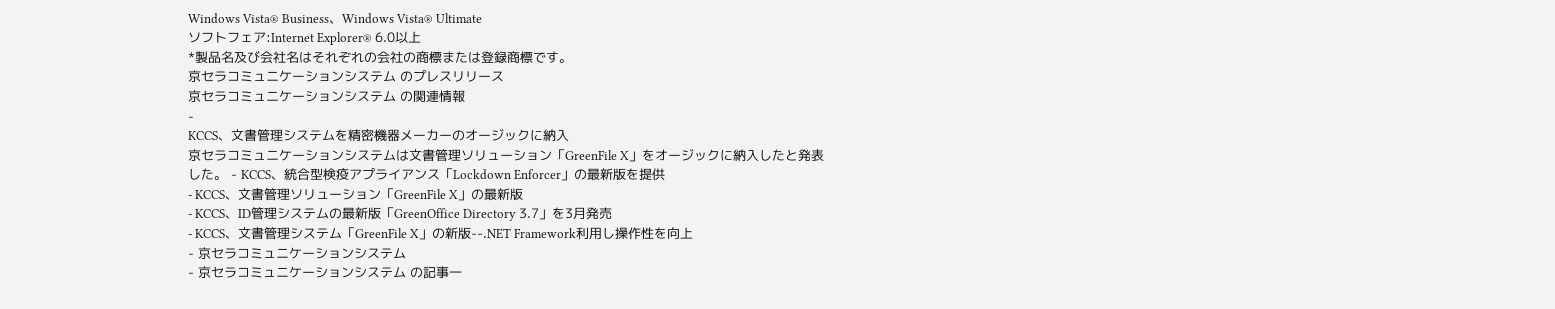Windows Vista® Business、Windows Vista® Ultimate
ソフトフェア:Internet Explorer® 6.0以上
*製品名及び会社名はそれぞれの会社の商標または登録商標です。
京セラコミュニケーションシステム のプレスリリース
京セラコミュニケーションシステム の関連情報
-
KCCS、文書管理システムを精密機器メーカーのオージックに納入
京セラコミュニケーションシステムは文書管理ソリューション「GreenFile X」をオージックに納入したと発表した。 - KCCS、統合型検疫アプライアンス「Lockdown Enforcer」の最新版を提供
- KCCS、文書管理ソリューション「GreenFile X」の最新版
- KCCS、ID管理システムの最新版「GreenOffice Directory 3.7」を3月発売
- KCCS、文書管理システム「GreenFile X」の新版--.NET Framework利用し操作性を向上
- 京セラコミュニケーションシステム
- 京セラコミュニケーションシステム の記事一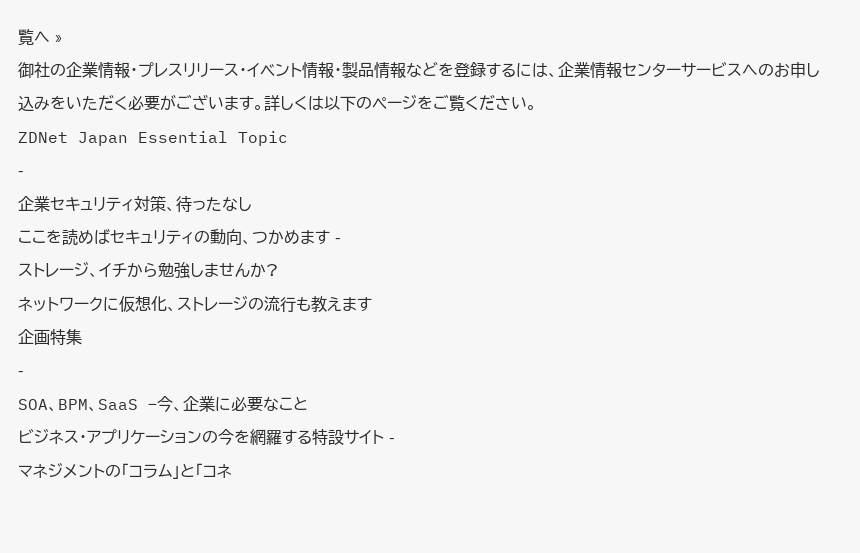覧へ »
御社の企業情報・プレスリリース・イベント情報・製品情報などを登録するには、企業情報センターサービスへのお申し込みをいただく必要がございます。詳しくは以下のページをご覧ください。
ZDNet Japan Essential Topic
-
企業セキュリティ対策、待ったなし
ここを読めばセキュリティの動向、つかめます -
ストレージ、イチから勉強しませんか?
ネットワークに仮想化、ストレージの流行も教えます
企画特集
-
SOA、BPM、SaaS −今、企業に必要なこと
ビジネス・アプリケーションの今を網羅する特設サイト -
マネジメントの「コラム」と「コネ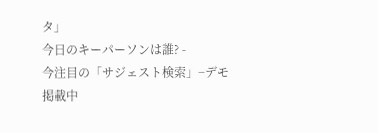タ」
今日のキーパーソンは誰? -
今注目の「サジェスト検索」−デモ掲載中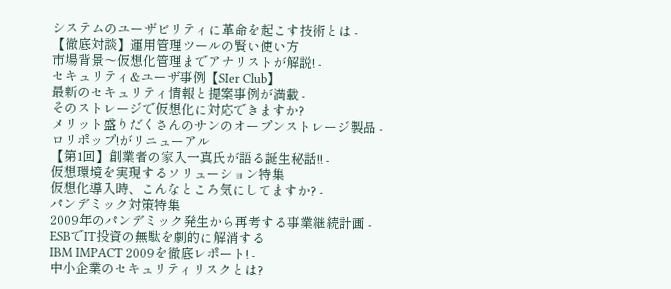システムのユーザビリティに革命を起こす技術とは -
【徹底対談】運用管理ツールの賢い使い方
市場背景〜仮想化管理までアナリストが解説! -
セキュリティ&ユーザ事例【SIer Club】
最新のセキュリティ情報と提案事例が満載 -
そのストレージで仮想化に対応できますか?
メリット盛りだくさんのサンのオープンストレージ製品 -
ロリポップ!がリニューアル
【第1回】創業者の家入一真氏が語る誕生秘話!! -
仮想環境を実現するソリューション特集
仮想化導入時、こんなところ気にしてますか? -
パンデミック対策特集
2009年のパンデミック発生から再考する事業継続計画 -
ESBでIT投資の無駄を劇的に解消する
IBM IMPACT 2009を徹底レポート! -
中小企業のセキュリティリスクとは?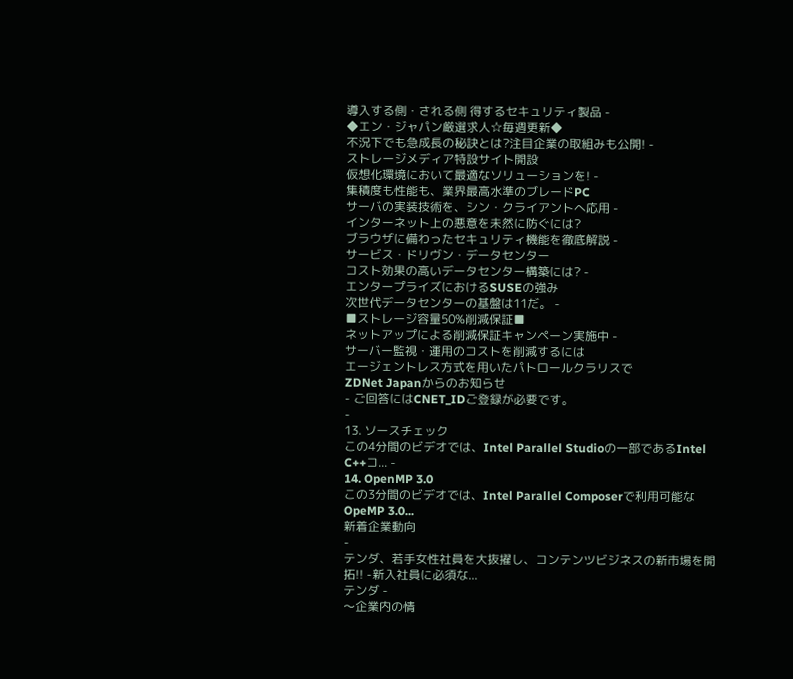導入する側・される側 得するセキュリティ製品 -
◆エン・ジャパン厳選求人☆毎週更新◆
不況下でも急成長の秘訣とは?注目企業の取組みも公開! -
ストレージメディア特設サイト開設
仮想化環境において最適なソリューションを! -
集積度も性能も、業界最高水準のブレードPC
サーバの実装技術を、シン・クライアントへ応用 -
インターネット上の悪意を未然に防ぐには?
ブラウザに備わったセキュリティ機能を徹底解説 -
サービス・ドリヴン・データセンター
コスト効果の高いデータセンター構築には? -
エンタープライズにおけるSUSEの強み
次世代データセンターの基盤は11だ。 -
■ストレージ容量50%削減保証■
ネットアップによる削減保証キャンペーン実施中 -
サーバー監視・運用のコストを削減するには
エージェントレス方式を用いたパトロールクラリスで
ZDNet Japanからのお知らせ
- ご回答にはCNET_IDご登録が必要です。
-
13. ソースチェック
この4分間のビデオでは、Intel Parallel Studioの一部であるIntel C++コ... -
14. OpenMP 3.0
この3分間のビデオでは、Intel Parallel Composerで利用可能なOpeMP 3.0...
新着企業動向
-
テンダ、若手女性社員を大抜擢し、コンテンツビジネスの新市場を開拓!! -新入社員に必須な...
テンダ -
〜企業内の情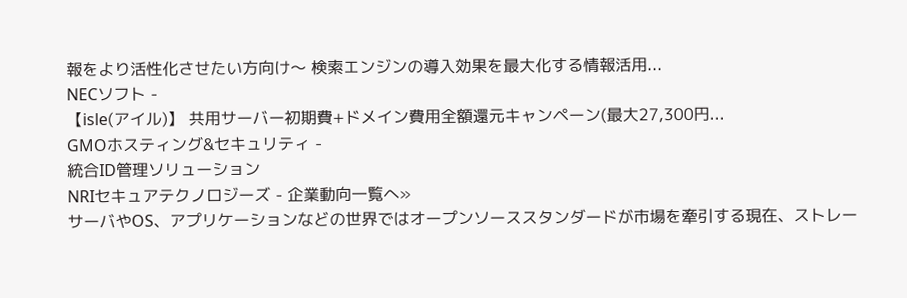報をより活性化させたい方向け〜 検索エンジンの導入効果を最大化する情報活用...
NECソフト -
【isle(アイル)】 共用サーバー初期費+ドメイン費用全額還元キャンペーン(最大27,300円...
GMOホスティング&セキュリティ -
統合ID管理ソリューション
NRIセキュアテクノロジーズ - 企業動向一覧へ»
サーバやOS、アプリケーションなどの世界ではオープンソーススタンダードが市場を牽引する現在、ストレー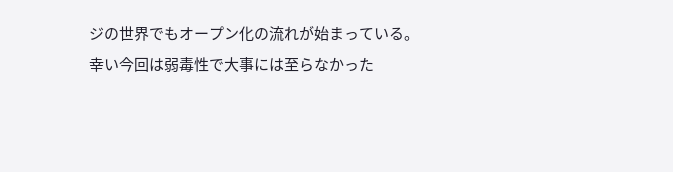ジの世界でもオープン化の流れが始まっている。
幸い今回は弱毒性で大事には至らなかった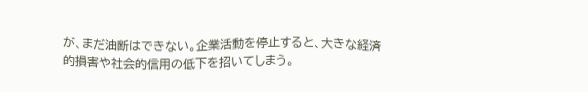が、まだ油断はできない。企業活動を停止すると、大きな経済的損害や社会的信用の低下を招いてしまう。